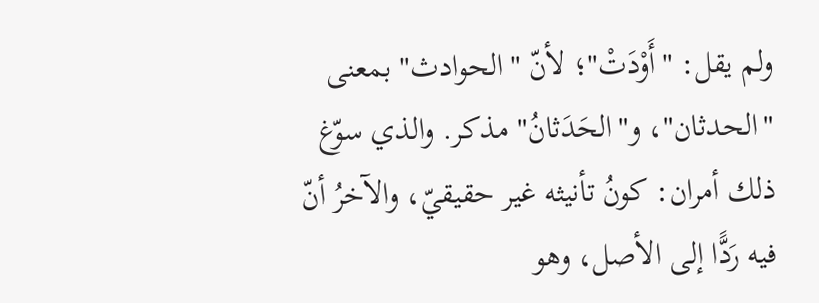ولم يقل: "أَوْدَتْ"؛ لأنّ "الحوادث" بمعنى "الحدثان"، و"الحَدَثانُ" مذكر. والذي سوّغ ذلك أمران: كونُ تأنيثه غير حقيقيّ، والآخرُ أنّ فيه رَدًّا إلى الأصل، وهو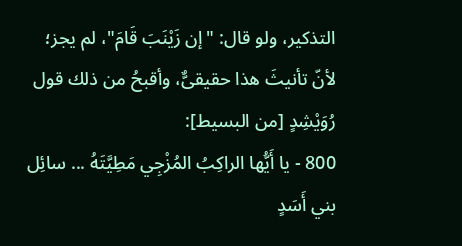التذكير، ولو قال: "إن زَيْنَبَ قَامَ"، لم يجز؛ لأنّ تأنيثَ هذا حقيقىٌّ، وأقبحُ من ذلك قول رُوَيْشِدٍ [من البسيط]:
800 - يا أَيُّها الراكِبُ المُزْجِي مَطِيَّتَهُ ... سائِل بني أَسَدٍ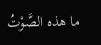ما هذه الصَّوْتُ